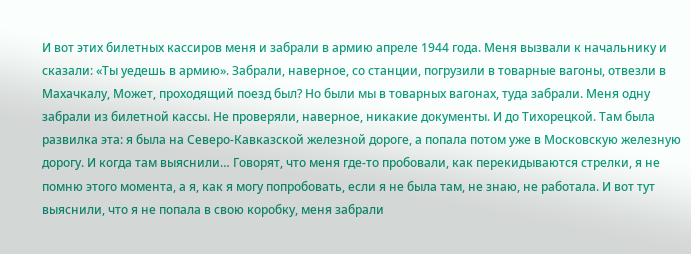И вот этих билетных кассиров меня и забрали в армию апреле 1944 года. Меня вызвали к начальнику и сказали: «Ты уедешь в армию». Забрали, наверное, со станции, погрузили в товарные вагоны, отвезли в Махачкалу, Может, проходящий поезд был? Но были мы в товарных вагонах, туда забрали. Меня одну забрали из билетной кассы. Не проверяли, наверное, никакие документы. И до Тихорецкой. Там была развилка эта: я была на Северо-Кавказской железной дороге, а попала потом уже в Московскую железную дорогу. И когда там выяснили… Говорят, что меня где-то пробовали, как перекидываются стрелки, я не помню этого момента, а я, как я могу попробовать, если я не была там, не знаю, не работала. И вот тут выяснили, что я не попала в свою коробку, меня забрали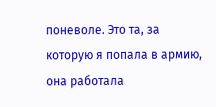поневоле. Это та, за которую я попала в армию, она работала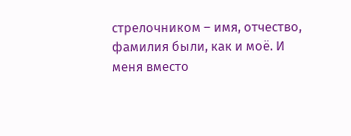стрелочником – имя, отчество, фамилия были, как и моё. И меня вместо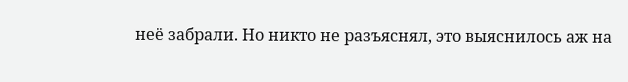неё забрали. Но никто не разъяснял, это выяснилось аж на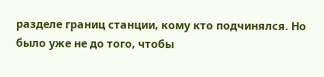разделе границ станции, кому кто подчинялся. Но было уже не до того, чтобы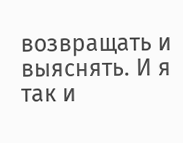возвращать и выяснять. И я так и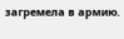загремела в армию.